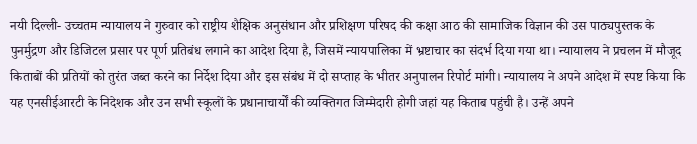नयी दिल्ली- उच्चतम न्यायालय ने गुरुवार को राष्ट्रीय शैक्षिक अनुसंधान और प्रशिक्षण परिषद की कक्षा आठ की सामाजिक विज्ञान की उस पाठ्यपुस्तक के पुनर्मुद्रण और डिजिटल प्रसार पर पूर्ण प्रतिबंध लगाने का आदेश दिया है, जिसमें न्यायपालिका में भ्रष्टाचार का संदर्भ दिया गया था। न्यायालय ने प्रचलन में मौजूद किताबों की प्रतियों को तुरंत जब्त करने का निर्देश दिया और इस संबंध में दो सप्ताह के भीतर अनुपालन रिपोर्ट मांगी। न्यायालय ने अपने आदेश में स्पष्ट किया कि यह एनसीईआरटी के निदेशक और उन सभी स्कूलों के प्रधानाचार्यों की व्यक्तिगत जिम्मेदारी होगी जहां यह किताब पहुंची है। उन्हें अपने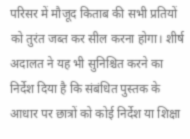परिसर में मौजूद किताब की सभी प्रतियों को तुरंत जब्त कर सील करना होगा। शीर्ष अदालत ने यह भी सुनिश्चित करने का निर्देश दिया है कि संबंधित पुस्तक के आधार पर छात्रों को कोई निर्देश या शिक्षा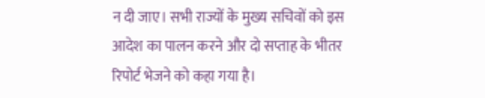न दी जाए। सभी राज्यों के मुख्य सचिवों को इस आदेश का पालन करने और दो सप्ताह के भीतर रिपोर्ट भेजने को कहा गया है।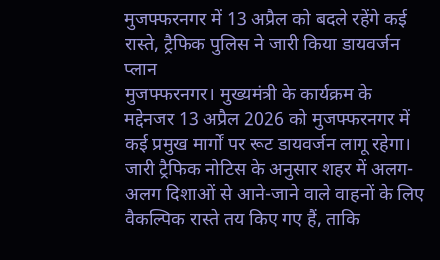मुजफ्फरनगर में 13 अप्रैल को बदले रहेंगे कई रास्ते, ट्रैफिक पुलिस ने जारी किया डायवर्जन प्लान
मुजफ्फरनगर। मुख्यमंत्री के कार्यक्रम के मद्देनजर 13 अप्रैल 2026 को मुजफ्फरनगर में कई प्रमुख मार्गों पर रूट डायवर्जन लागू रहेगा। जारी ट्रैफिक नोटिस के अनुसार शहर में अलग-अलग दिशाओं से आने-जाने वाले वाहनों के लिए वैकल्पिक रास्ते तय किए गए हैं, ताकि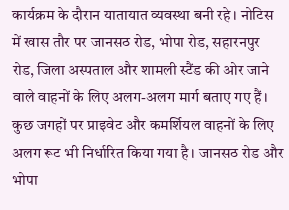कार्यक्रम के दौरान यातायात व्यवस्था बनी रहे। नोटिस में खास तौर पर जानसठ रोड, भोपा रोड, सहारनपुर रोड, जिला अस्पताल और शामली स्टैंड की ओर जाने वाले वाहनों के लिए अलग-अलग मार्ग बताए गए हैं। कुछ जगहों पर प्राइवेट और कमर्शियल वाहनों के लिए अलग रूट भी निर्धारित किया गया है। जानसठ रोड और भोपा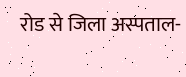रोड से जिला अस्पताल-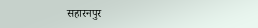सहारनपुर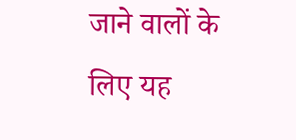जाने वालों के लिए यह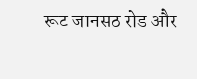रूट जानसठ रोड और